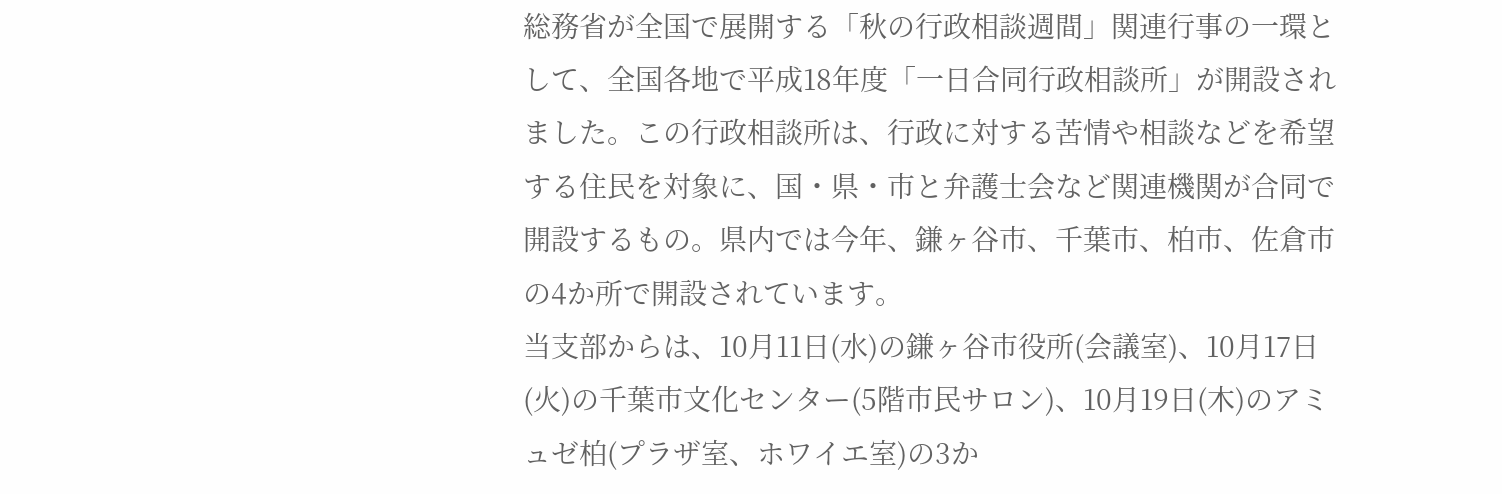総務省が全国で展開する「秋の行政相談週間」関連行事の一環として、全国各地で平成18年度「一日合同行政相談所」が開設されました。この行政相談所は、行政に対する苦情や相談などを希望する住民を対象に、国・県・市と弁護士会など関連機関が合同で開設するもの。県内では今年、鎌ヶ谷市、千葉市、柏市、佐倉市の4か所で開設されています。
当支部からは、10月11日(水)の鎌ヶ谷市役所(会議室)、10月17日(火)の千葉市文化センター(5階市民サロン)、10月19日(木)のアミュゼ柏(プラザ室、ホワイエ室)の3か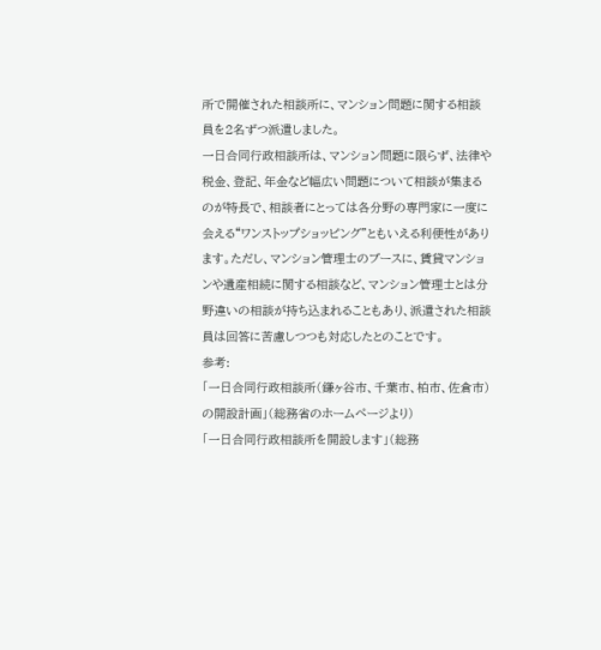所で開催された相談所に、マンション問題に関する相談員を2名ずつ派遣しました。
一日合同行政相談所は、マンション問題に限らず、法律や税金、登記、年金など幅広い問題について相談が集まるのが特長で、相談者にとっては各分野の専門家に一度に会える“ワンストップショッピング”ともいえる利便性があります。ただし、マンション管理士のブースに、賃貸マンションや遺産相続に関する相談など、マンション管理士とは分野違いの相談が持ち込まれることもあり、派遣された相談員は回答に苦慮しつつも対応したとのことです。
参考:
「一日合同行政相談所(鎌ヶ谷市、千葉市、柏市、佐倉市)の開設計画」(総務省のホームページより)
「一日合同行政相談所を開設します」(総務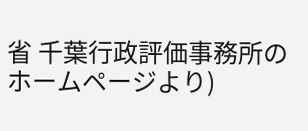省 千葉行政評価事務所のホームページより)